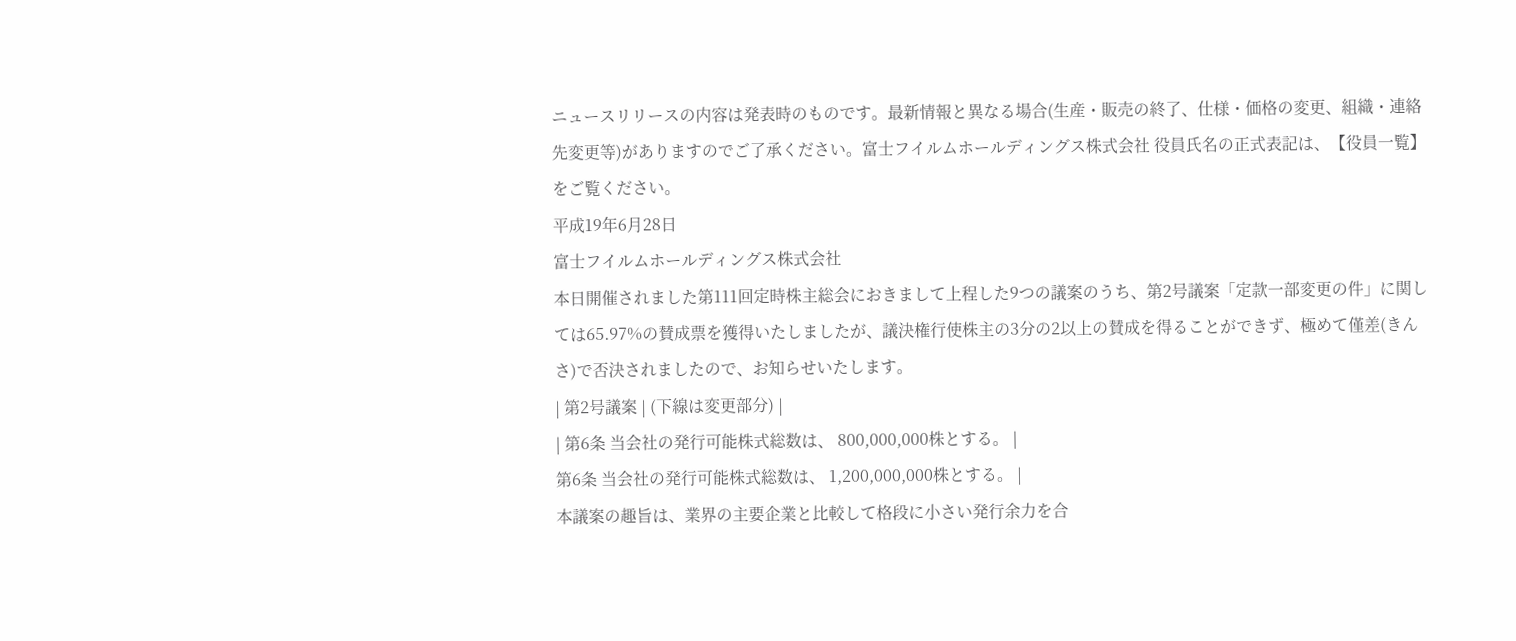ニュースリリースの内容は発表時のものです。最新情報と異なる場合(生産・販売の終了、仕様・価格の変更、組織・連絡先変更等)がありますのでご了承ください。富士フイルムホールディングス株式会社 役員氏名の正式表記は、【役員一覧】をご覧ください。
平成19年6月28日
富士フイルムホールディングス株式会社
本日開催されました第111回定時株主総会におきまして上程した9つの議案のうち、第2号議案「定款一部変更の件」に関しては65.97%の賛成票を獲得いたしましたが、議決権行使株主の3分の2以上の賛成を得ることができず、極めて僅差(きんさ)で否決されましたので、お知らせいたします。
| 第2号議案 | (下線は変更部分) |
| 第6条 当会社の発行可能株式総数は、 800,000,000株とする。 |
第6条 当会社の発行可能株式総数は、 1,200,000,000株とする。 |
本議案の趣旨は、業界の主要企業と比較して格段に小さい発行余力を合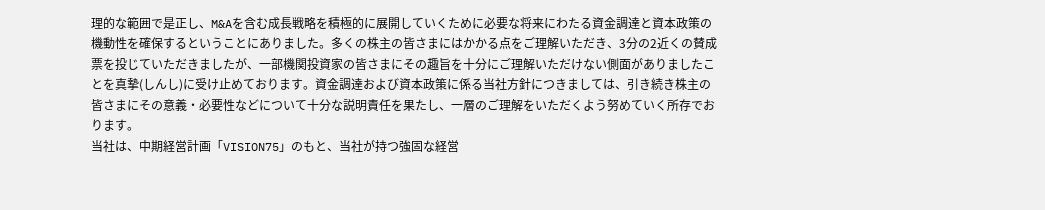理的な範囲で是正し、M&Aを含む成長戦略を積極的に展開していくために必要な将来にわたる資金調達と資本政策の機動性を確保するということにありました。多くの株主の皆さまにはかかる点をご理解いただき、3分の2近くの賛成票を投じていただきましたが、一部機関投資家の皆さまにその趣旨を十分にご理解いただけない側面がありましたことを真摯(しんし)に受け止めております。資金調達および資本政策に係る当社方針につきましては、引き続き株主の皆さまにその意義・必要性などについて十分な説明責任を果たし、一層のご理解をいただくよう努めていく所存でおります。
当社は、中期経営計画「VISION75」のもと、当社が持つ強固な経営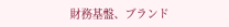財務基盤、ブランド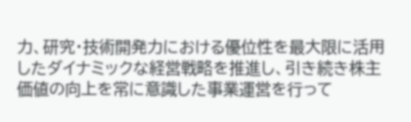力、研究・技術開発力における優位性を最大限に活用したダイナミックな経営戦略を推進し、引き続き株主価値の向上を常に意識した事業運営を行って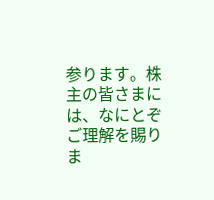参ります。株主の皆さまには、なにとぞご理解を賜りま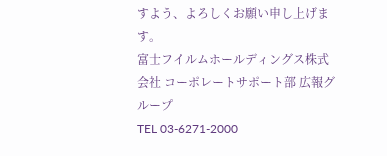すよう、よろしくお願い申し上げます。
富士フイルムホールディングス株式会社 コーポレートサポート部 広報グループ
TEL 03-6271-2000